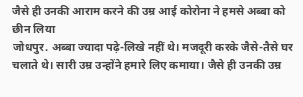जैसे ही उनकी आराम करने की उम्र आई कोरोना ने हमसे अब्बा को छीन लिया
जोधपुर. अब्बा ज्यादा पढ़े-लिखे नहीं थे। मजदूरी करके जैसे-तैसे घर चलाते थे। सारी उम्र उन्होंने हमारे लिए कमाया। जैसे ही उनकी उम्र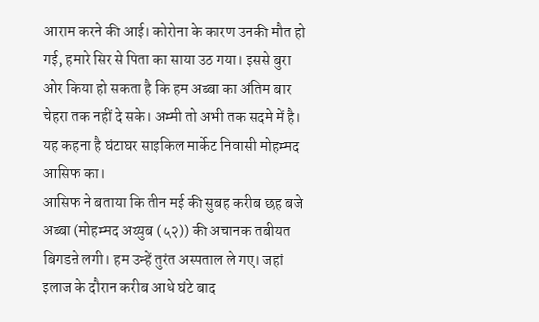आराम करने की आई। कोरोना के कारण उनकी मौत हो गई, हमारे सिर से पिता का साया उठ गया। इससे बुरा ओर किया हो सकता है कि हम अब्बा का अंतिम बार चेहरा तक नहीं दे सके। अम्मी तो अभी तक सदमे में है। यह कहना है घंटाघर साइकिल मार्केट निवासी मोहम्मद आसिफ का।
आसिफ ने बताया कि तीन मई की सुबह करीब छह बजे अब्बा (मोहम्मद अय्युब (५२)) की अचानक तबीयत बिगडऩे लगी। हम उन्हें तुरंत अस्पताल ले गए। जहां इलाज के दौरान करीब आधे घंटे बाद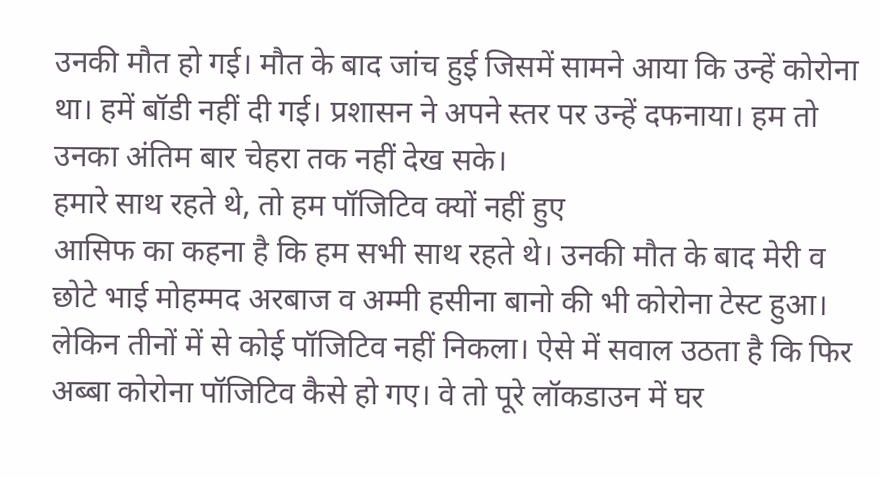उनकी मौत हो गई। मौत के बाद जांच हुई जिसमें सामने आया कि उन्हें कोरोना था। हमें बॉडी नहीं दी गई। प्रशासन ने अपने स्तर पर उन्हें दफनाया। हम तो उनका अंतिम बार चेहरा तक नहीं देख सके।
हमारे साथ रहते थे, तो हम पॉजिटिव क्यों नहीं हुए
आसिफ का कहना है कि हम सभी साथ रहते थे। उनकी मौत के बाद मेरी व छोटे भाई मोहम्मद अरबाज व अम्मी हसीना बानो की भी कोरोना टेस्ट हुआ। लेकिन तीनों में से कोई पॉजिटिव नहीं निकला। ऐसे में सवाल उठता है कि फिर अब्बा कोरोना पॉजिटिव कैसे हो गए। वे तो पूरे लॉकडाउन में घर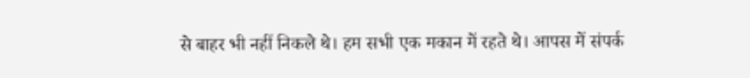से बाहर भी नहीं निकले थे। हम सभी एक मकान में रहते थे। आपस में संपर्क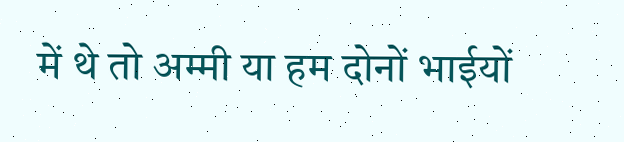में थे तो अम्मी या हम दोनों भाईयों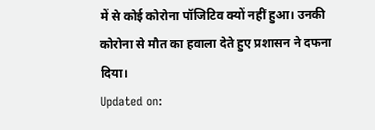में से कोई कोरोना पॉजिटिव क्यों नहीं हुआ। उनकी कोरोना से मौत का हवाला देते हुए प्रशासन ने दफना दिया।
Updated on: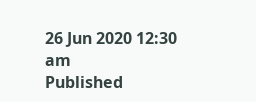26 Jun 2020 12:30 am
Published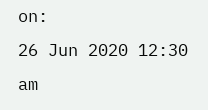on:
26 Jun 2020 12:30 am